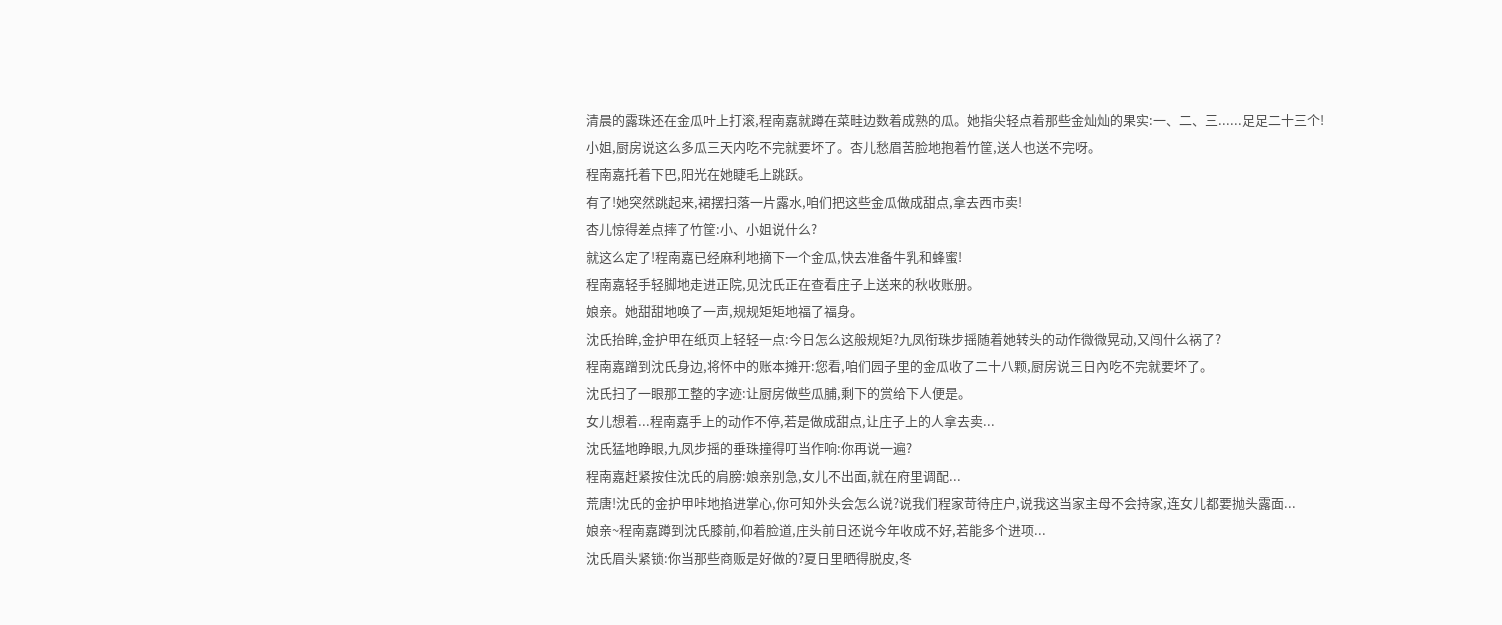清晨的露珠还在金瓜叶上打滚,程南嘉就蹲在菜畦边数着成熟的瓜。她指尖轻点着那些金灿灿的果实:一、二、三......足足二十三个!
小姐,厨房说这么多瓜三天内吃不完就要坏了。杏儿愁眉苦脸地抱着竹筐,送人也送不完呀。
程南嘉托着下巴,阳光在她睫毛上跳跃。
有了!她突然跳起来,裙摆扫落一片露水,咱们把这些金瓜做成甜点,拿去西市卖!
杏儿惊得差点摔了竹筐:小、小姐说什么?
就这么定了!程南嘉已经麻利地摘下一个金瓜,快去准备牛乳和蜂蜜!
程南嘉轻手轻脚地走进正院,见沈氏正在查看庄子上送来的秋收账册。
娘亲。她甜甜地唤了一声,规规矩矩地福了福身。
沈氏抬眸,金护甲在纸页上轻轻一点:今日怎么这般规矩?九凤衔珠步摇随着她转头的动作微微晃动,又闯什么祸了?
程南嘉蹭到沈氏身边,将怀中的账本摊开:您看,咱们园子里的金瓜收了二十八颗,厨房说三日內吃不完就要坏了。
沈氏扫了一眼那工整的字迹:让厨房做些瓜脯,剩下的赏给下人便是。
女儿想着...程南嘉手上的动作不停,若是做成甜点,让庄子上的人拿去卖...
沈氏猛地睁眼,九凤步摇的垂珠撞得叮当作响:你再说一遍?
程南嘉赶紧按住沈氏的肩膀:娘亲别急,女儿不出面,就在府里调配...
荒唐!沈氏的金护甲咔地掐进掌心,你可知外头会怎么说?说我们程家苛待庄户,说我这当家主母不会持家,连女儿都要抛头露面...
娘亲~程南嘉蹲到沈氏膝前,仰着脸道,庄头前日还说今年收成不好,若能多个进项...
沈氏眉头紧锁:你当那些商贩是好做的?夏日里晒得脱皮,冬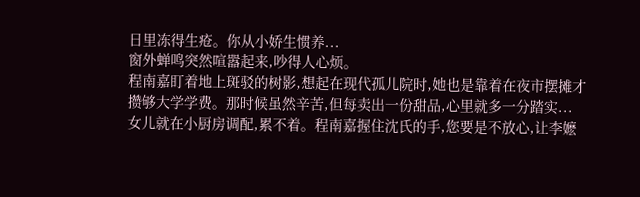日里冻得生疮。你从小娇生惯养...
窗外蝉鸣突然喧嚣起来,吵得人心烦。
程南嘉盯着地上斑驳的树影,想起在现代孤儿院时,她也是靠着在夜市摆摊才攒够大学学费。那时候虽然辛苦,但每卖出一份甜品,心里就多一分踏实...
女儿就在小厨房调配,累不着。程南嘉握住沈氏的手,您要是不放心,让李嬷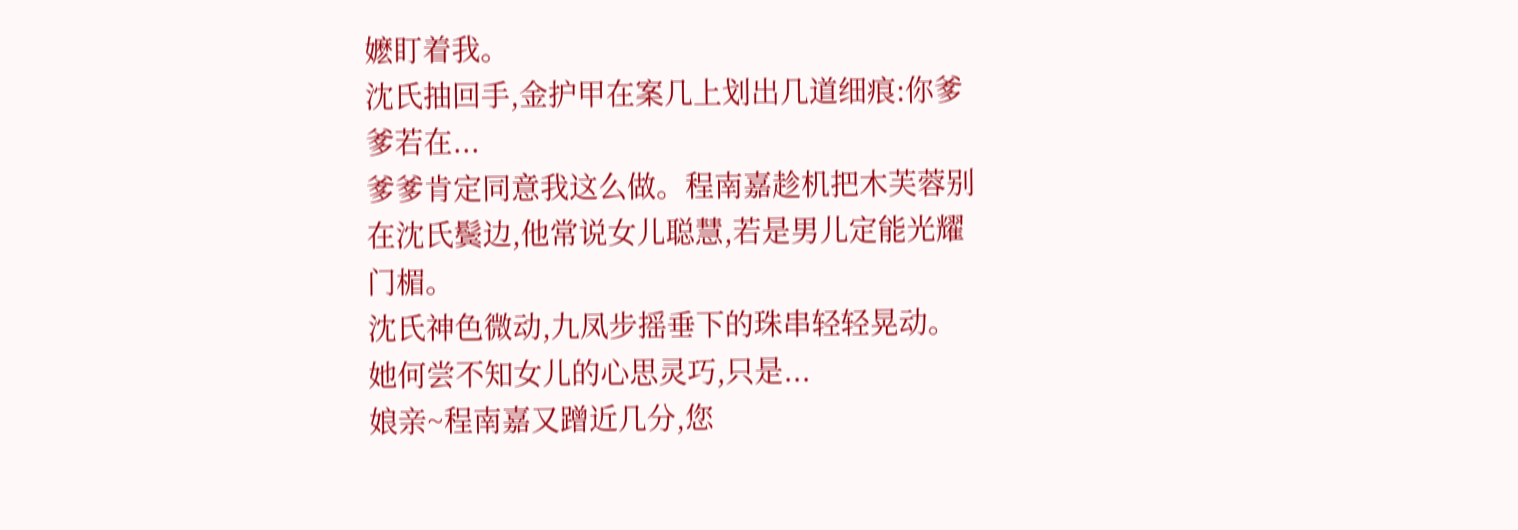嬷盯着我。
沈氏抽回手,金护甲在案几上划出几道细痕:你爹爹若在...
爹爹肯定同意我这么做。程南嘉趁机把木芙蓉别在沈氏鬓边,他常说女儿聪慧,若是男儿定能光耀门楣。
沈氏神色微动,九凤步摇垂下的珠串轻轻晃动。她何尝不知女儿的心思灵巧,只是...
娘亲~程南嘉又蹭近几分,您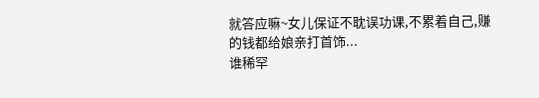就答应嘛~女儿保证不耽误功课,不累着自己,赚的钱都给娘亲打首饰...
谁稀罕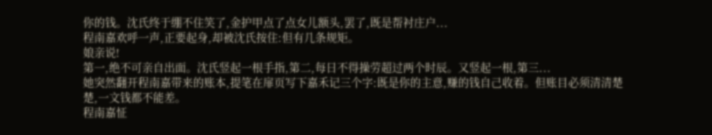你的钱。沈氏终于绷不住笑了,金护甲点了点女儿额头,罢了,既是帮衬庄户...
程南嘉欢呼一声,正要起身,却被沈氏按住:但有几条规矩。
娘亲说!
第一,绝不可亲自出面。沈氏竖起一根手指,第二,每日不得操劳超过两个时辰。又竖起一根,第三...
她突然翻开程南嘉带来的账本,提笔在扉页写下嘉禾记三个字:既是你的主意,赚的钱自己收着。但账目必须清清楚楚,一文钱都不能差。
程南嘉怔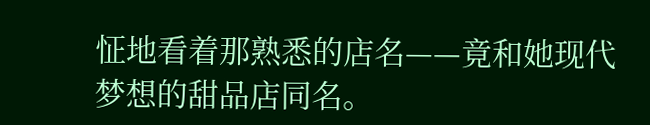怔地看着那熟悉的店名——竟和她现代梦想的甜品店同名。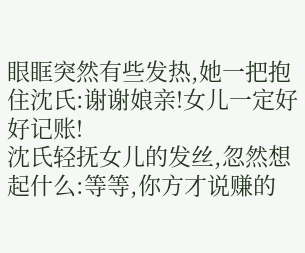眼眶突然有些发热,她一把抱住沈氏:谢谢娘亲!女儿一定好好记账!
沈氏轻抚女儿的发丝,忽然想起什么:等等,你方才说赚的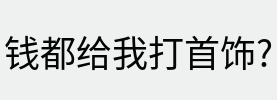钱都给我打首饰?